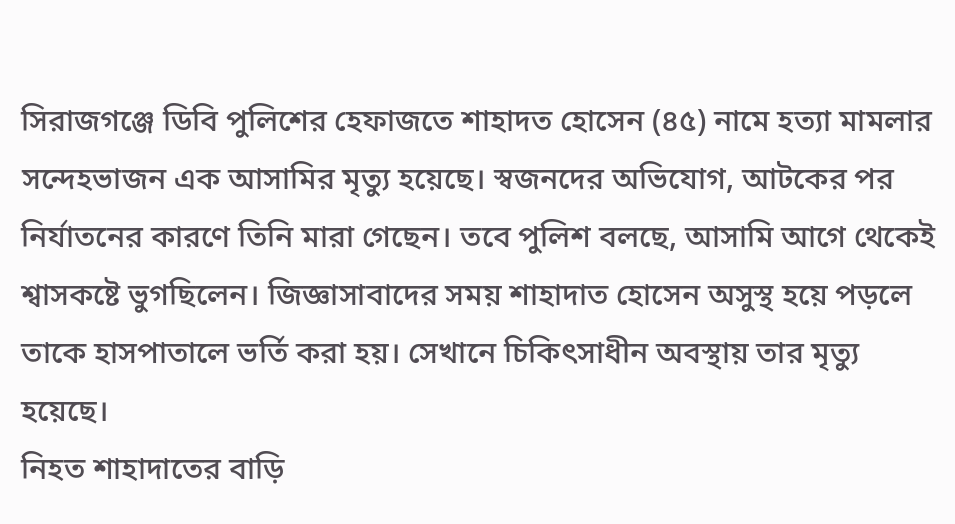সিরাজগঞ্জে ডিবি পুলিশের হেফাজতে শাহাদত হোসেন (৪৫) নামে হত্যা মামলার সন্দেহভাজন এক আসামির মৃত্যু হয়েছে। স্বজনদের অভিযোগ, আটকের পর নির্যাতনের কারণে তিনি মারা গেছেন। তবে পুলিশ বলছে, আসামি আগে থেকেই শ্বাসকষ্টে ভুগছিলেন। জিজ্ঞাসাবাদের সময় শাহাদাত হোসেন অসুস্থ হয়ে পড়লে তাকে হাসপাতালে ভর্তি করা হয়। সেখানে চিকিৎসাধীন অবস্থায় তার মৃত্যু হয়েছে।
নিহত শাহাদাতের বাড়ি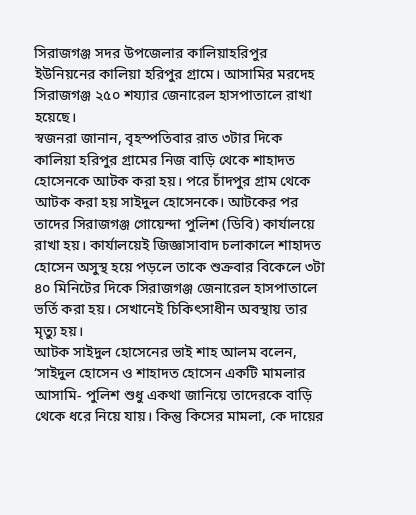সিরাজগঞ্জ সদর উপজেলার কালিয়াহরিপুর ইউনিয়নের কালিয়া হরিপুর গ্রামে। আসামির মরদেহ সিরাজগঞ্জ ২৫০ শয্যার জেনারেল হাসপাতালে রাখা হয়েছে।
স্বজনরা জানান, বৃহস্পতিবার রাত ৩টার দিকে কালিয়া হরিপুর গ্রামের নিজ বাড়ি থেকে শাহাদত হোসেনকে আটক করা হয়। পরে চাঁদপুর গ্রাম থেকে আটক করা হয় সাইদুল হোসেনকে। আটকের পর তাদের সিরাজগঞ্জ গোয়েন্দা পুলিশ (ডিবি) কার্যালয়ে রাখা হয়। কার্যালয়েই জিজ্ঞাসাবাদ চলাকালে শাহাদত হোসেন অসুস্থ হয়ে পড়লে তাকে শুক্রবার বিকেলে ৩টা ৪০ মিনিটের দিকে সিরাজগঞ্জ জেনারেল হাসপাতালে ভর্তি করা হয়। সেখানেই চিকিৎসাধীন অবস্থায় তার মৃত্যু হয়।
আটক সাইদুল হোসেনের ভাই শাহ আলম বলেন, ‘সাইদুল হোসেন ও শাহাদত হোসেন একটি মামলার আসামি- পুলিশ শুধু একথা জানিয়ে তাদেরকে বাড়ি থেকে ধরে নিয়ে যায়। কিন্তু কিসের মামলা, কে দায়ের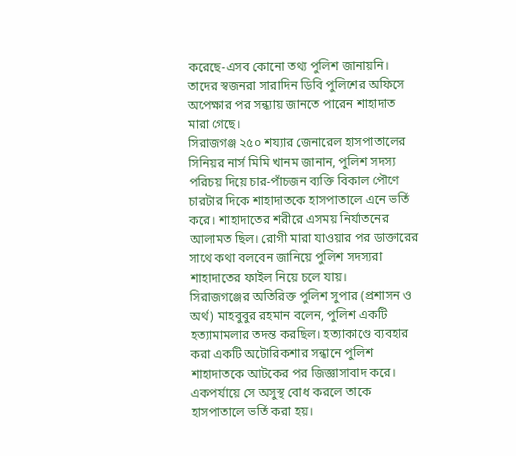করেছে-এসব কোনো তথ্য পুলিশ জানায়নি। তাদের স্বজনরা সারাদিন ডিবি পুলিশের অফিসে অপেক্ষার পর সন্ধ্যায় জানতে পারেন শাহাদাত মারা গেছে।
সিরাজগঞ্জ ২৫০ শয্যার জেনারেল হাসপাতালের সিনিয়র নার্স মিমি খানম জানান, পুলিশ সদস্য পরিচয় দিয়ে চার-পাঁচজন ব্যক্তি বিকাল পৌণে চারটার দিকে শাহাদাতকে হাসপাতালে এনে ভর্তি করে। শাহাদাতের শরীরে এসময় নির্যাতনের আলামত ছিল। রোগী মারা যাওয়ার পর ডাক্তারের সাথে কথা বলবেন জানিয়ে পুলিশ সদস্যরা শাহাদাতের ফাইল নিয়ে চলে যায়।
সিরাজগঞ্জের অতিরিক্ত পুলিশ সুপার (প্রশাসন ও অর্থ) মাহবুবুর রহমান বলেন, পুলিশ একটি হত্যামামলার তদন্ত করছিল। হত্যাকাণ্ডে ব্যবহার করা একটি অটোরিকশার সন্ধানে পুলিশ শাহাদাতকে আটকের পর জিজ্ঞাসাবাদ করে। একপর্যায়ে সে অসুস্থ বোধ করলে তাকে হাসপাতালে ভর্তি করা হয়।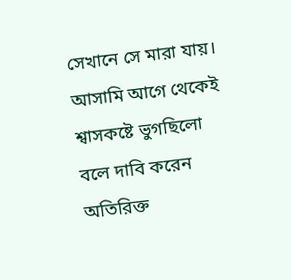সেখানে সে মারা যায়। আসামি আগে থেকেই শ্বাসকষ্টে ভুগছিলো বলে দাবি করেন অতিরিক্ত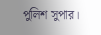পুলিশ সুপার।